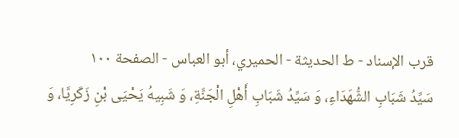قرب الإسناد - ط الحديثة - الحميري، أبو العباس - الصفحة ١٠٠
سَيِّدُ شَبَابِ الشُّهَدَاءِ، وَ سَيِّدُ شَبَابِ أَهْلِ الْجَنَّةِ، وَ شَبِيهُ يَحْيَى بْنِ زَكَرِيَّا، وَ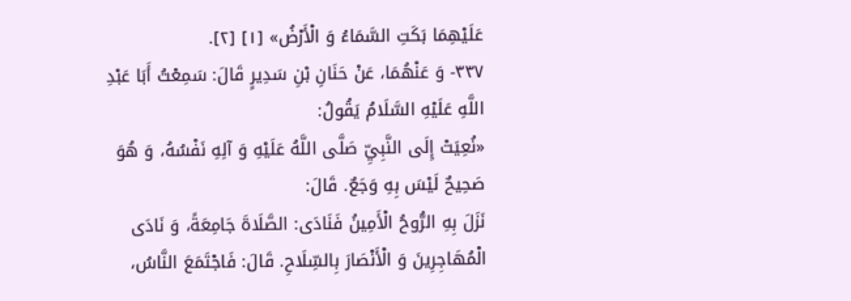عَلَيْهِمَا بَكَتِ السَّمَاءُ وَ الْأَرْضُ» [١] [٢].
٣٣٧- وَ عَنْهُمَا، عَنْ حَنَانِ بْنِ سَدِيرٍ قَالَ: سَمِعْتُ أَبَا عَبْدِ اللَّهِ عَلَيْهِ السَّلَامُ يَقُولُ:
«نُعِيَتْ إِلَى النَّبِيِّ صَلَّى اللَّهُ عَلَيْهِ وَ آلِهِ نَفْسُهُ، وَ هُوَ صَحِيحٌ لَيْسَ بِهِ وَجَعٌ. قَالَ:
نَزَلَ بِهِ الرُّوحُ الْأَمِينُ فَنَادَى: الصَّلَاةَ جَامِعَةً، وَ نَادَى الْمُهَاجِرِينَ وَ الْأَنْصَارَ بِالسِّلَاحِ. قَالَ: فَاجْتَمَعَ النَّاسُ،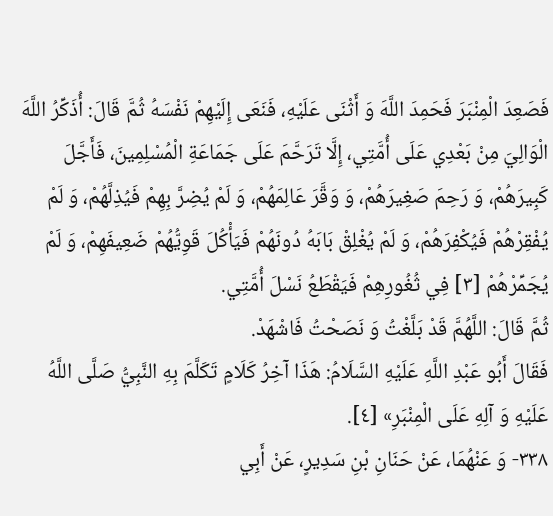فَصَعِدَ الْمِنْبَرَ فَحَمِدَ اللَّهَ وَ أَثْنَى عَلَيْهِ، فَنَعَى إِلَيْهِمْ نَفْسَهُ ثُمَّ قَالَ: أُذَكِّرُ اللَّهَ الْوَالِيَ مِنْ بَعْدِي عَلَى أُمَّتِي، إِلَّا تَرَحَّمَ عَلَى جَمَاعَةِ الْمُسْلِمِينَ، فَأَجَّلَ كَبِيرَهُمْ، وَ رَحِمَ صَغِيرَهُمْ، وَ وَقَّرَ عَالِمَهُمْ، وَ لَمْ يُضِرَّ بِهِمْ فَيُذِلَّهُمْ، وَ لَمْ يُفْقِرْهُمْ فَيُكْفِرَهُمْ، وَ لَمْ يُغْلِقْ بَابَهُ دُونَهُمْ فَيَأْكُلَ قَوِيُّهُمْ ضَعِيفَهِمْ، وَ لَمْ يُجَمِّرْهُمْ [٣] فِي ثُغُورِهِمْ فَيَقْطَعُ نَسْلَ أُمَّتِي.
ثُمَّ قَالَ: اللَّهُمَّ قَدْ بَلَّغْتُ وَ نَصَحْتُ فَاشْهَدْ.
فَقَالَ أَبُو عَبْدِ اللَّهِ عَلَيْهِ السَّلَامُ: هَذَا آخِرُ كَلَامٍ تَكَلَّمَ بِهِ النَّبِيُّ صَلَّى اللَّهُ عَلَيْهِ وَ آلِهِ عَلَى الْمِنْبَرِ» [٤].
٣٣٨- وَ عَنْهُمَا، عَنْ حَنَانِ بْنِ سَدِيرٍ، عَنْ أَبِي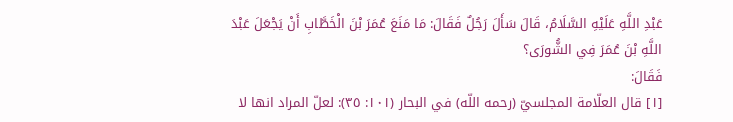عَبْدِ اللَّهِ عَلَيْهِ السَّلَامُ، قَالَ سَأَلَ رَجُلٌ فَقَالَ: مَا مَنَعَ عُمَرَ بْنَ الْخَطَّابِ أَنْ يَجْعَلَ عَبْدَ اللَّهِ بْنَ عُمَرَ فِي الشُّورَى؟
فَقَالَ:
[١] قال العلّامة المجلسيّ (رحمه اللّه) في البحار (١٠١: ٣٥): لعلّ المراد انها لا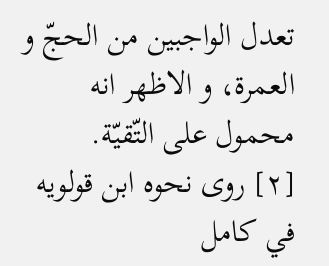تعدل الواجبين من الحجّ و العمرة، و الاظهر انه محمول على التّقيّة.
[٢] روى نحوه ابن قولويه في كامل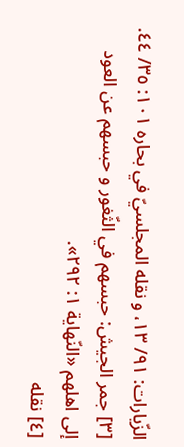الزّيارات: ٩١/ ١٣، و نقله المجلسيّ في بحاره ١٠١: ٣٥/ ٤٤.
[٣] جمر الجيش: حبسهم في الثّغور و حبسهم عن العود إلى اهلهم «النّهاية ١: ٢٩٢».
[٤] نقله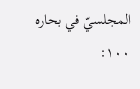المجلسيّ في بحاره ١٠٠: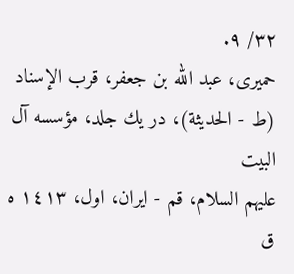٣٢/ ٩.
حميرى، عبد الله بن جعفر، قرب الإسناد (ط - الحديثة)، در يك جلد، مؤسسه آل البيت
عليهم السلام، قم - ايران، اول، ١٤١٣ ه ق